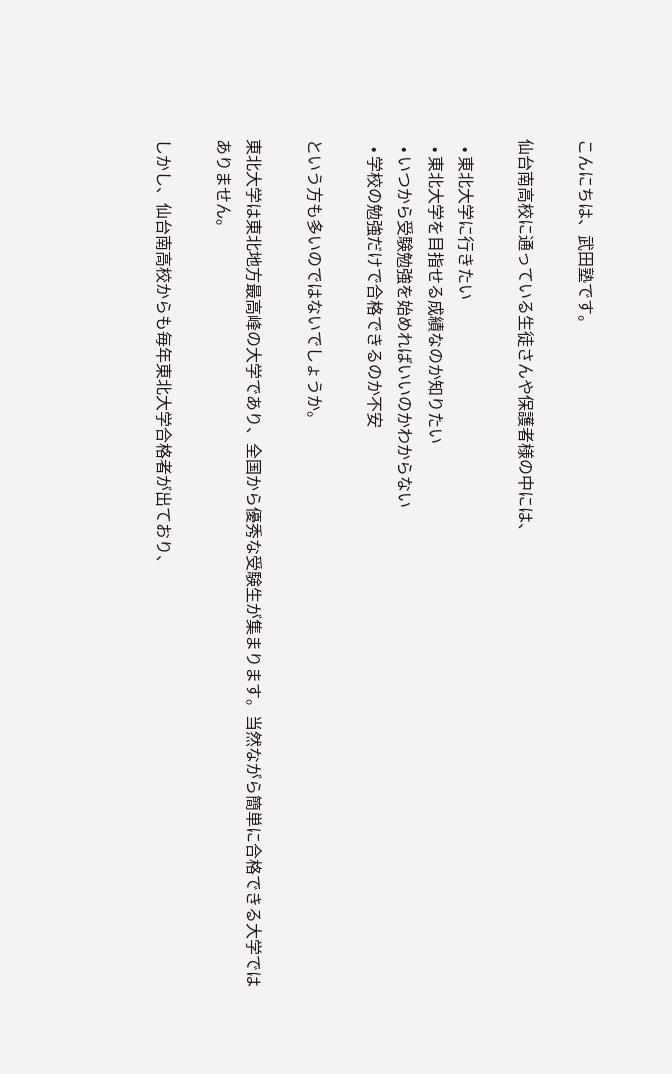こんにちは、武田塾です。

仙台南高校に通っている生徒さんや保護者様の中には、

  • 東北大学に行きたい
  • 東北大学を目指せる成績なのか知りたい
  • いつから受験勉強を始めればいいのかわからない
  • 学校の勉強だけで合格できるのか不安

という方も多いのではないでしょうか。

東北大学は東北地方最高峰の大学であり、全国から優秀な受験生が集まります。当然ながら簡単に合格できる大学ではありません。

しかし、仙台南高校からも毎年東北大学合格者が出ており、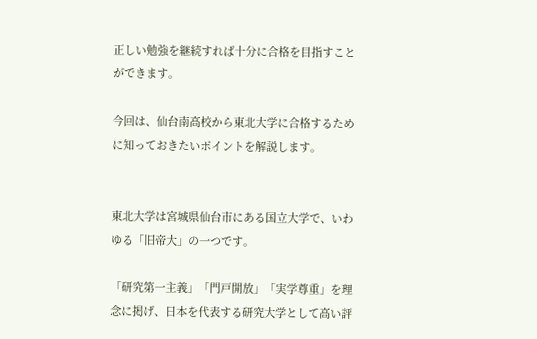正しい勉強を継続すれば十分に合格を目指すことができます。

今回は、仙台南高校から東北大学に合格するために知っておきたいポイントを解説します。


東北大学は宮城県仙台市にある国立大学で、いわゆる「旧帝大」の一つです。

「研究第一主義」「門戸開放」「実学尊重」を理念に掲げ、日本を代表する研究大学として高い評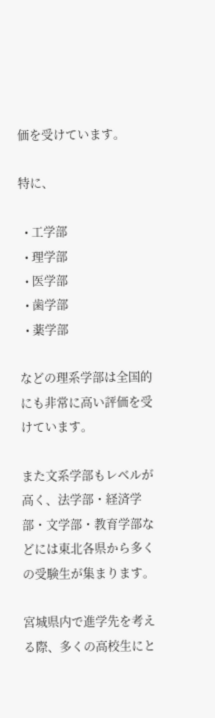価を受けています。

特に、

  • 工学部
  • 理学部
  • 医学部
  • 歯学部
  • 薬学部

などの理系学部は全国的にも非常に高い評価を受けています。

また文系学部もレベルが高く、法学部・経済学部・文学部・教育学部などには東北各県から多くの受験生が集まります。

宮城県内で進学先を考える際、多くの高校生にと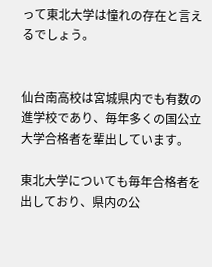って東北大学は憧れの存在と言えるでしょう。


仙台南高校は宮城県内でも有数の進学校であり、毎年多くの国公立大学合格者を輩出しています。

東北大学についても毎年合格者を出しており、県内の公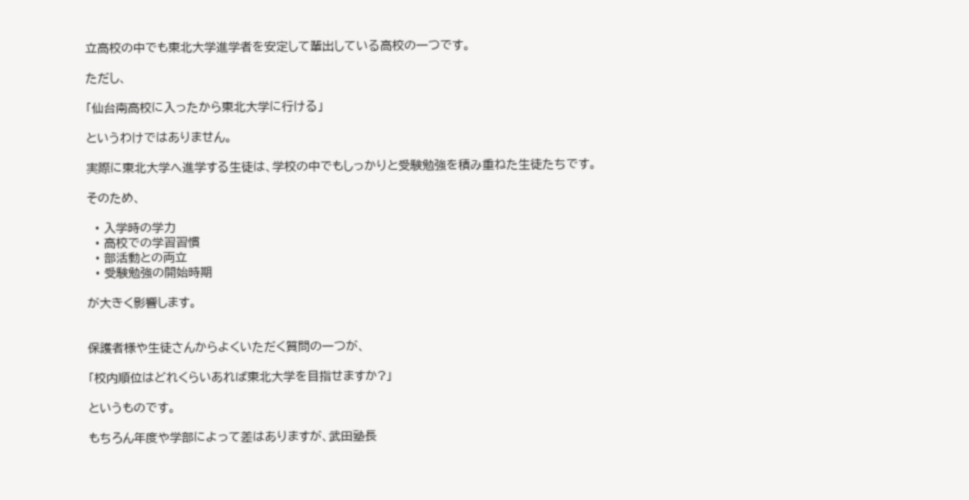立高校の中でも東北大学進学者を安定して輩出している高校の一つです。

ただし、

「仙台南高校に入ったから東北大学に行ける」

というわけではありません。

実際に東北大学へ進学する生徒は、学校の中でもしっかりと受験勉強を積み重ねた生徒たちです。

そのため、

  • 入学時の学力
  • 高校での学習習慣
  • 部活動との両立
  • 受験勉強の開始時期

が大きく影響します。


保護者様や生徒さんからよくいただく質問の一つが、

「校内順位はどれくらいあれば東北大学を目指せますか?」

というものです。

もちろん年度や学部によって差はありますが、武田塾長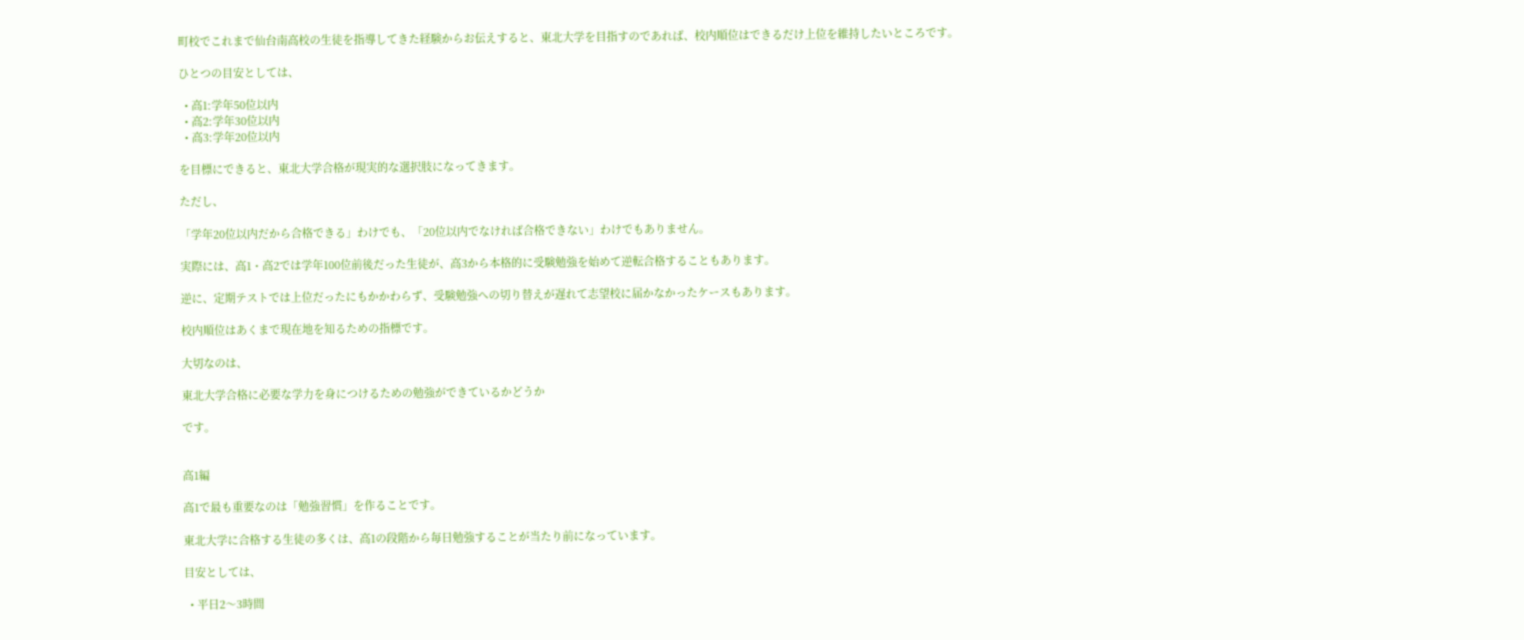町校でこれまで仙台南高校の生徒を指導してきた経験からお伝えすると、東北大学を目指すのであれば、校内順位はできるだけ上位を維持したいところです。

ひとつの目安としては、

  • 高1:学年50位以内
  • 高2:学年30位以内
  • 高3:学年20位以内

を目標にできると、東北大学合格が現実的な選択肢になってきます。

ただし、

「学年20位以内だから合格できる」わけでも、「20位以内でなければ合格できない」わけでもありません。

実際には、高1・高2では学年100位前後だった生徒が、高3から本格的に受験勉強を始めて逆転合格することもあります。

逆に、定期テストでは上位だったにもかかわらず、受験勉強への切り替えが遅れて志望校に届かなかったケースもあります。

校内順位はあくまで現在地を知るための指標です。

大切なのは、

東北大学合格に必要な学力を身につけるための勉強ができているかどうか

です。


高1編

高1で最も重要なのは「勉強習慣」を作ることです。

東北大学に合格する生徒の多くは、高1の段階から毎日勉強することが当たり前になっています。

目安としては、

  • 平日2〜3時間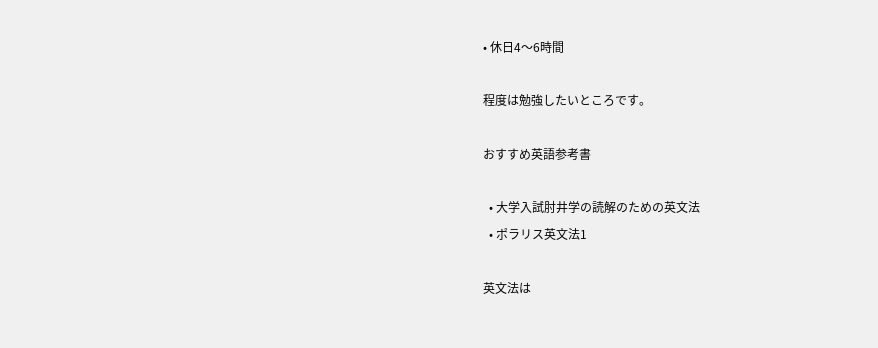• 休日4〜6時間

程度は勉強したいところです。

おすすめ英語参考書

  • 大学入試肘井学の読解のための英文法
  • ポラリス英文法1

英文法は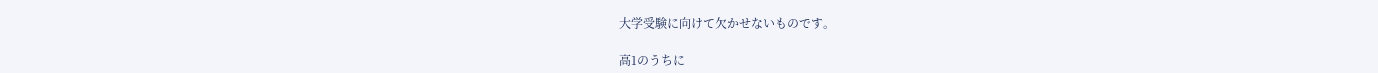大学受験に向けて欠かせないものです。

高1のうちに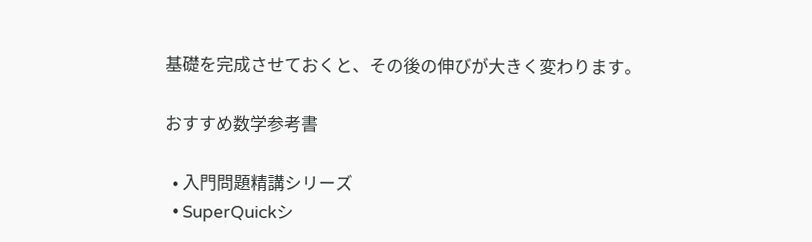基礎を完成させておくと、その後の伸びが大きく変わります。

おすすめ数学参考書

  • 入門問題精講シリーズ
  • SuperQuickシ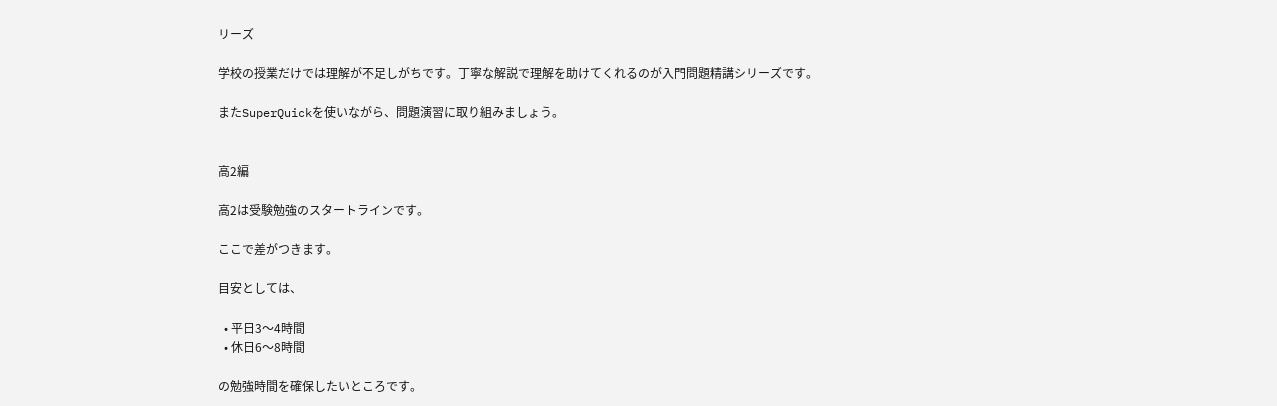リーズ

学校の授業だけでは理解が不足しがちです。丁寧な解説で理解を助けてくれるのが入門問題精講シリーズです。

またSuperQuickを使いながら、問題演習に取り組みましょう。


高2編

高2は受験勉強のスタートラインです。

ここで差がつきます。

目安としては、

  • 平日3〜4時間
  • 休日6〜8時間

の勉強時間を確保したいところです。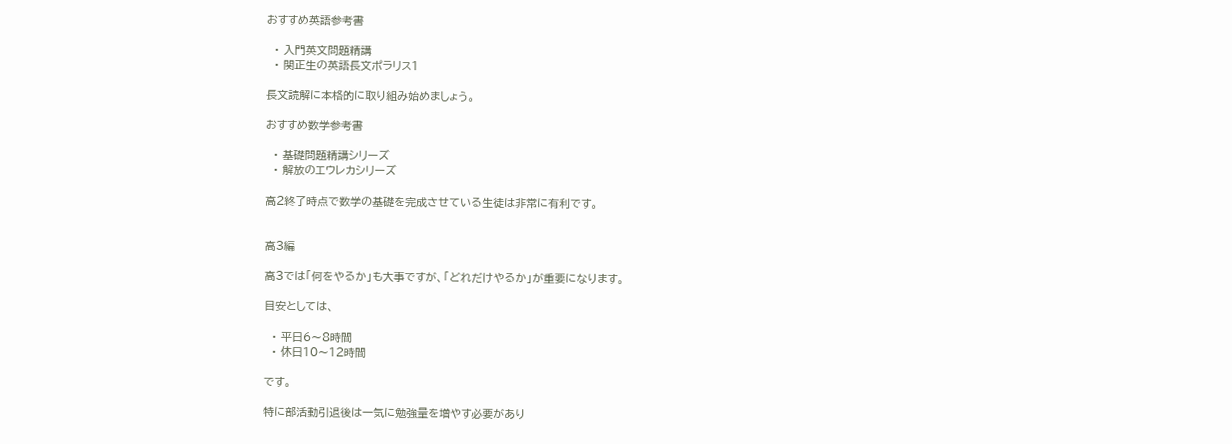おすすめ英語参考書

  • 入門英文問題精講
  • 関正生の英語長文ポラリス1

長文読解に本格的に取り組み始めましょう。

おすすめ数学参考書

  • 基礎問題精講シリーズ
  • 解放のエウレカシリーズ

高2終了時点で数学の基礎を完成させている生徒は非常に有利です。


高3編

高3では「何をやるか」も大事ですが、「どれだけやるか」が重要になります。

目安としては、

  • 平日6〜8時間
  • 休日10〜12時間

です。

特に部活動引退後は一気に勉強量を増やす必要があり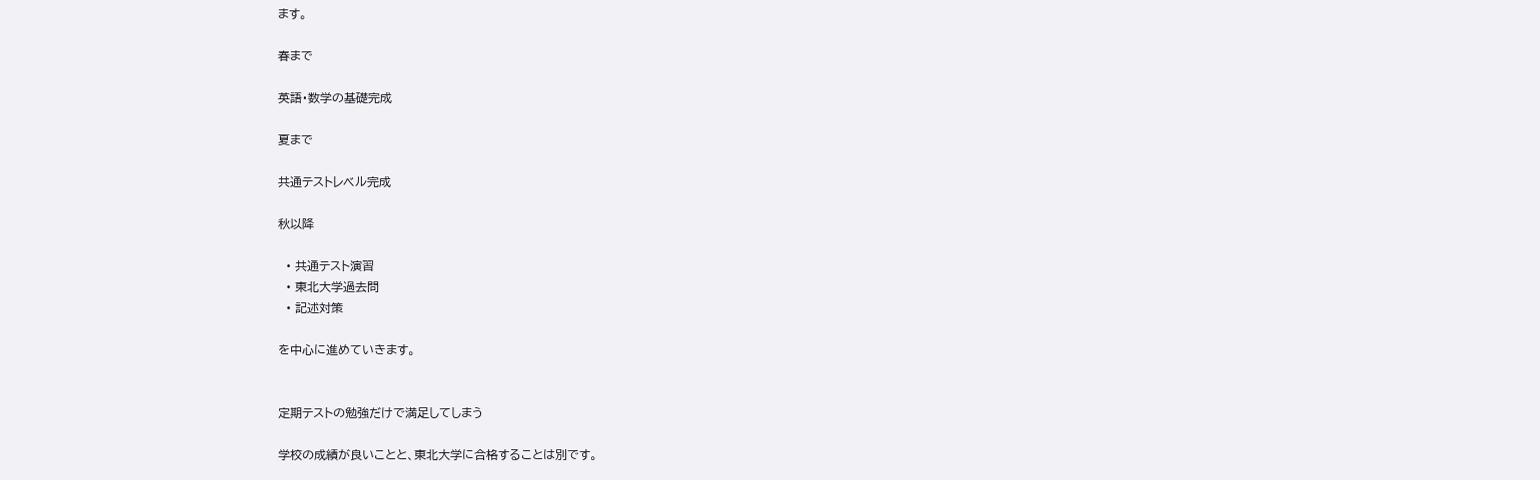ます。

春まで

英語・数学の基礎完成

夏まで

共通テストレベル完成

秋以降

  • 共通テスト演習
  • 東北大学過去問
  • 記述対策

を中心に進めていきます。


定期テストの勉強だけで満足してしまう

学校の成績が良いことと、東北大学に合格することは別です。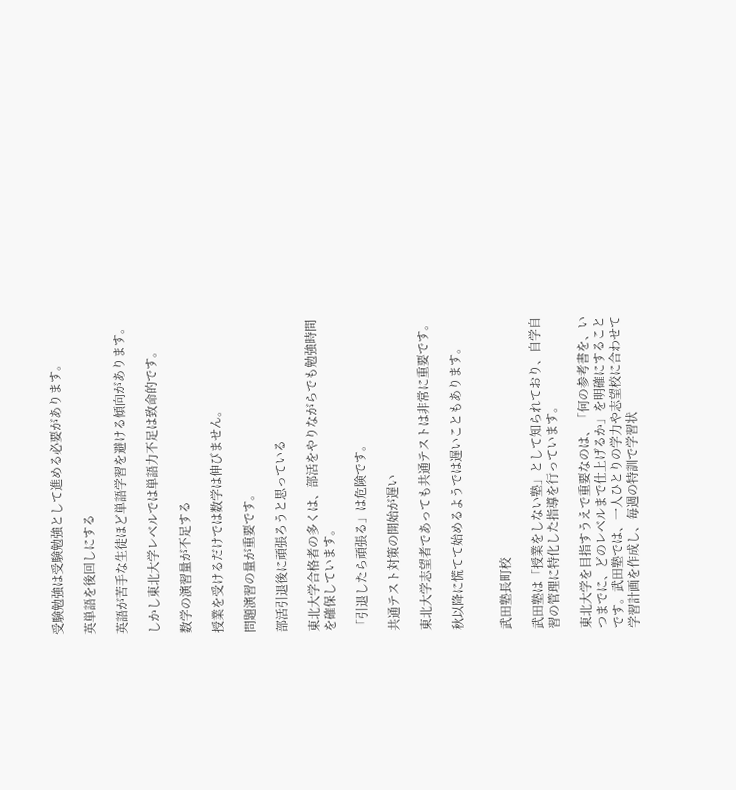受験勉強は受験勉強として進める必要があります。

英単語を後回しにする

英語が苦手な生徒ほど単語学習を避ける傾向があります。

しかし東北大学レベルでは単語力不足は致命的です。

数学の演習量が不足する

授業を受けるだけでは数学は伸びません。

問題演習の量が重要です。

部活引退後に頑張ろうと思っている

東北大学合格者の多くは、部活をやりながらでも勉強時間を確保しています。

「引退したら頑張る」は危険です。

共通テスト対策の開始が遅い

東北大学志望者であっても共通テストは非常に重要です。

秋以降に慌てて始めるようでは遅いこともあります。


武田塾長町校

武田塾は「授業をしない塾」として知られており、自学自習の管理に特化した指導を行っています。

東北大学を目指すうえで重要なのは、「何の参考書を、いつまでに、どのレベルまで仕上げるか」を明確にすることです。武田塾では、一人ひとりの学力や志望校に合わせて学習計画を作成し、毎週の特訓で学習状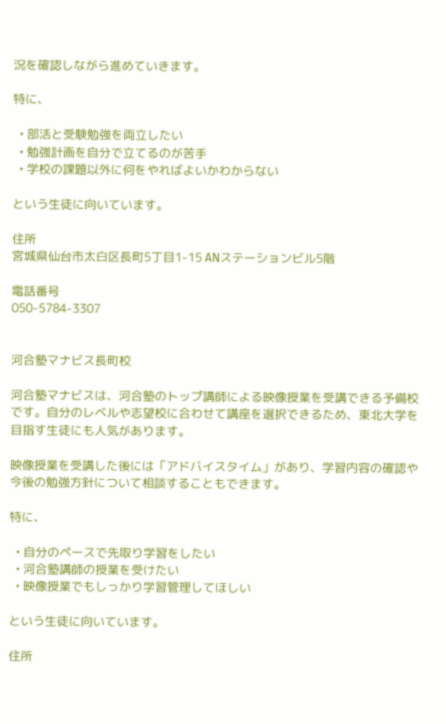況を確認しながら進めていきます。

特に、

  • 部活と受験勉強を両立したい
  • 勉強計画を自分で立てるのが苦手
  • 学校の課題以外に何をやればよいかわからない

という生徒に向いています。

住所
宮城県仙台市太白区長町5丁目1-15 ANステーションビル5階

電話番号
050-5784-3307


河合塾マナビス長町校

河合塾マナビスは、河合塾のトップ講師による映像授業を受講できる予備校です。自分のレベルや志望校に合わせて講座を選択できるため、東北大学を目指す生徒にも人気があります。

映像授業を受講した後には「アドバイスタイム」があり、学習内容の確認や今後の勉強方針について相談することもできます。

特に、

  • 自分のペースで先取り学習をしたい
  • 河合塾講師の授業を受けたい
  • 映像授業でもしっかり学習管理してほしい

という生徒に向いています。

住所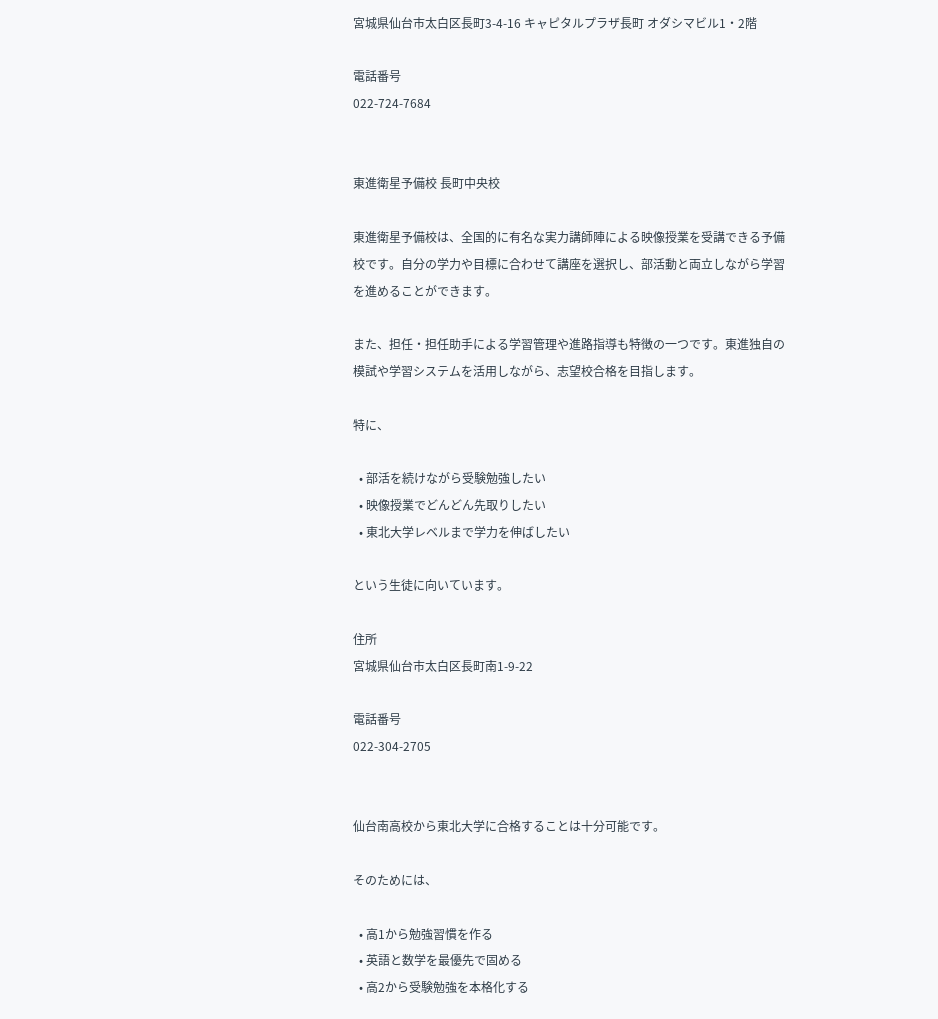宮城県仙台市太白区長町3-4-16 キャピタルプラザ長町 オダシマビル1・2階

電話番号
022-724-7684


東進衛星予備校 長町中央校

東進衛星予備校は、全国的に有名な実力講師陣による映像授業を受講できる予備校です。自分の学力や目標に合わせて講座を選択し、部活動と両立しながら学習を進めることができます。

また、担任・担任助手による学習管理や進路指導も特徴の一つです。東進独自の模試や学習システムを活用しながら、志望校合格を目指します。

特に、

  • 部活を続けながら受験勉強したい
  • 映像授業でどんどん先取りしたい
  • 東北大学レベルまで学力を伸ばしたい

という生徒に向いています。

住所
宮城県仙台市太白区長町南1-9-22

電話番号
022-304-2705


仙台南高校から東北大学に合格することは十分可能です。

そのためには、

  • 高1から勉強習慣を作る
  • 英語と数学を最優先で固める
  • 高2から受験勉強を本格化する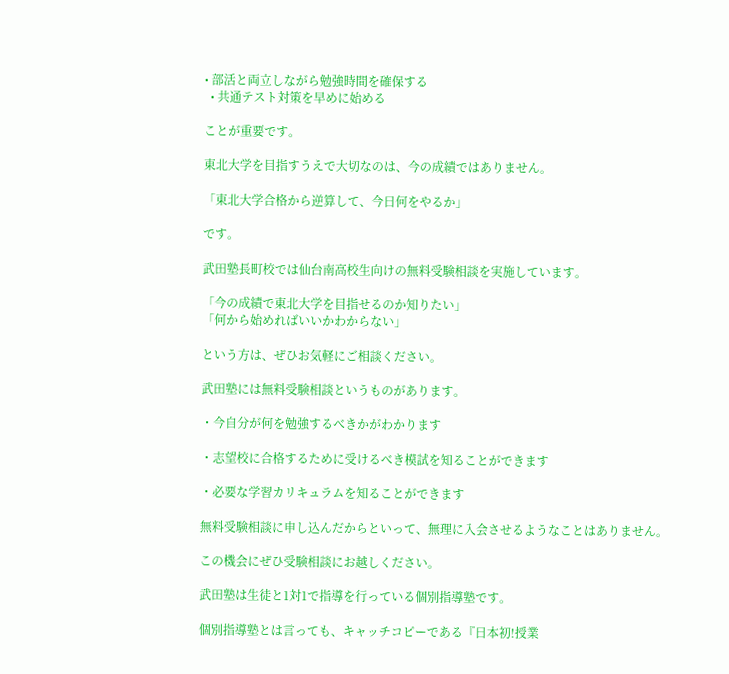• 部活と両立しながら勉強時間を確保する
  • 共通テスト対策を早めに始める

ことが重要です。

東北大学を目指すうえで大切なのは、今の成績ではありません。

「東北大学合格から逆算して、今日何をやるか」

です。

武田塾長町校では仙台南高校生向けの無料受験相談を実施しています。

「今の成績で東北大学を目指せるのか知りたい」
「何から始めればいいかわからない」

という方は、ぜひお気軽にご相談ください。

武田塾には無料受験相談というものがあります。

・今自分が何を勉強するべきかがわかります

・志望校に合格するために受けるべき模試を知ることができます

・必要な学習カリキュラムを知ることができます

無料受験相談に申し込んだからといって、無理に入会させるようなことはありません。

この機会にぜひ受験相談にお越しください。

武田塾は生徒と1対1で指導を行っている個別指導塾です。

個別指導塾とは言っても、キャッチコピーである『日本初!授業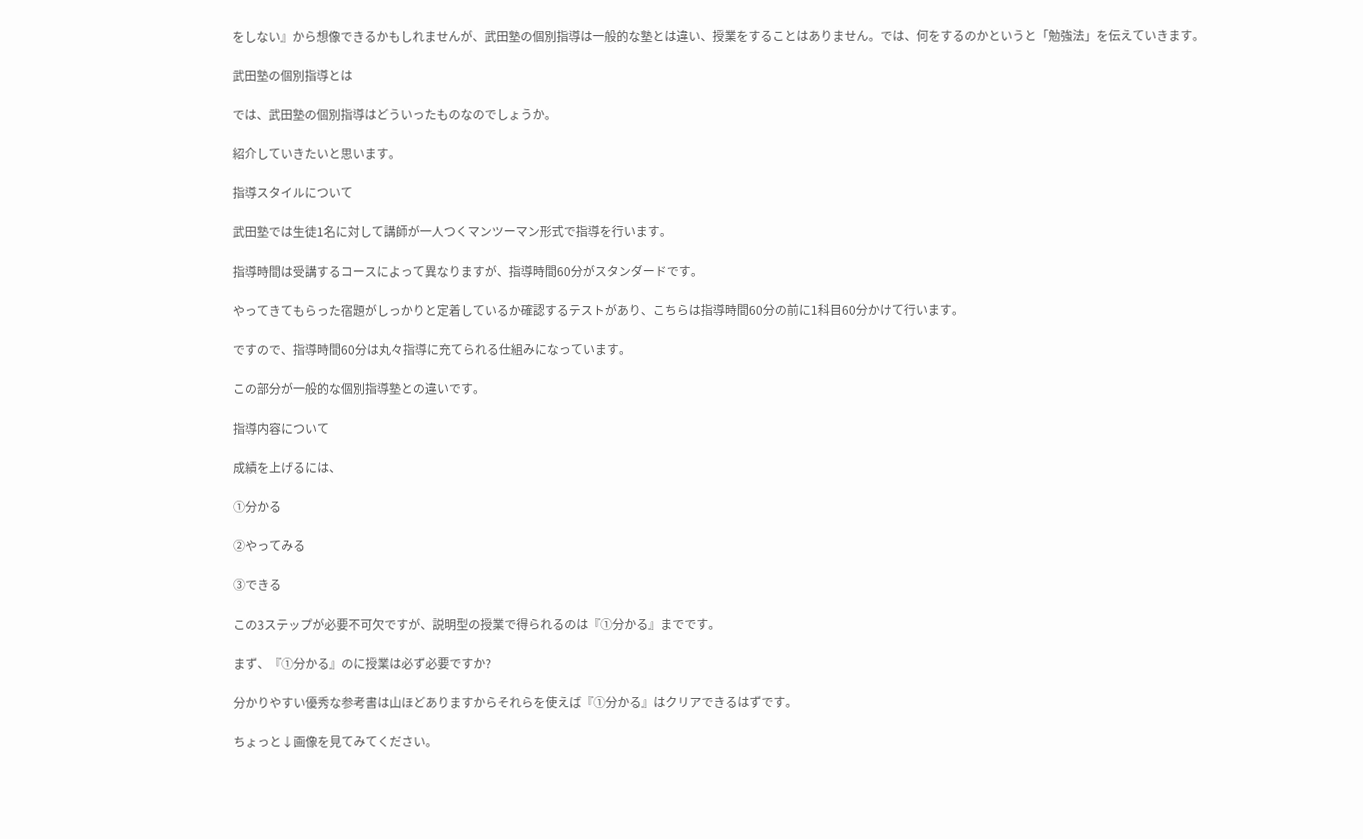をしない』から想像できるかもしれませんが、武田塾の個別指導は一般的な塾とは違い、授業をすることはありません。では、何をするのかというと「勉強法」を伝えていきます。

武田塾の個別指導とは

では、武田塾の個別指導はどういったものなのでしょうか。

紹介していきたいと思います。

指導スタイルについて

武田塾では生徒1名に対して講師が一人つくマンツーマン形式で指導を行います。

指導時間は受講するコースによって異なりますが、指導時間60分がスタンダードです。

やってきてもらった宿題がしっかりと定着しているか確認するテストがあり、こちらは指導時間60分の前に1科目60分かけて行います。

ですので、指導時間60分は丸々指導に充てられる仕組みになっています。

この部分が一般的な個別指導塾との違いです。

指導内容について

成績を上げるには、

①分かる

②やってみる

③できる

この3ステップが必要不可欠ですが、説明型の授業で得られるのは『①分かる』までです。

まず、『①分かる』のに授業は必ず必要ですか?

分かりやすい優秀な参考書は山ほどありますからそれらを使えば『①分かる』はクリアできるはずです。

ちょっと↓画像を見てみてください。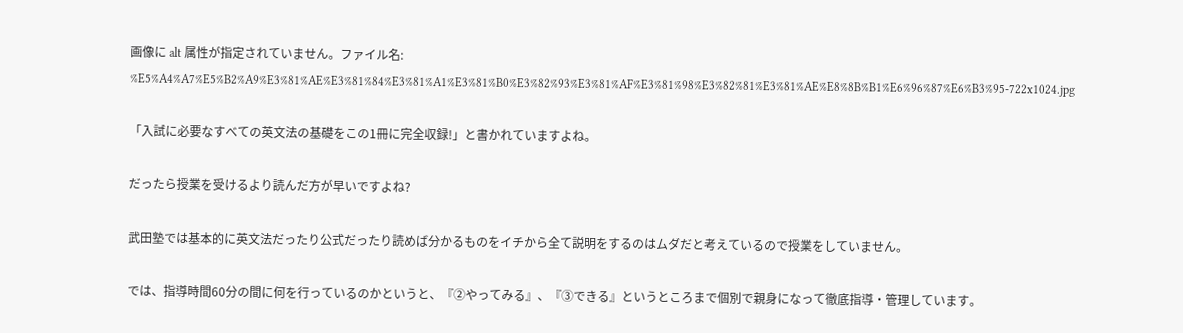画像に alt 属性が指定されていません。ファイル名: %E5%A4%A7%E5%B2%A9%E3%81%AE%E3%81%84%E3%81%A1%E3%81%B0%E3%82%93%E3%81%AF%E3%81%98%E3%82%81%E3%81%AE%E8%8B%B1%E6%96%87%E6%B3%95-722x1024.jpg

「入試に必要なすべての英文法の基礎をこの1冊に完全収録!」と書かれていますよね。

だったら授業を受けるより読んだ方が早いですよね?

武田塾では基本的に英文法だったり公式だったり読めば分かるものをイチから全て説明をするのはムダだと考えているので授業をしていません。

では、指導時間60分の間に何を行っているのかというと、『②やってみる』、『③できる』というところまで個別で親身になって徹底指導・管理しています。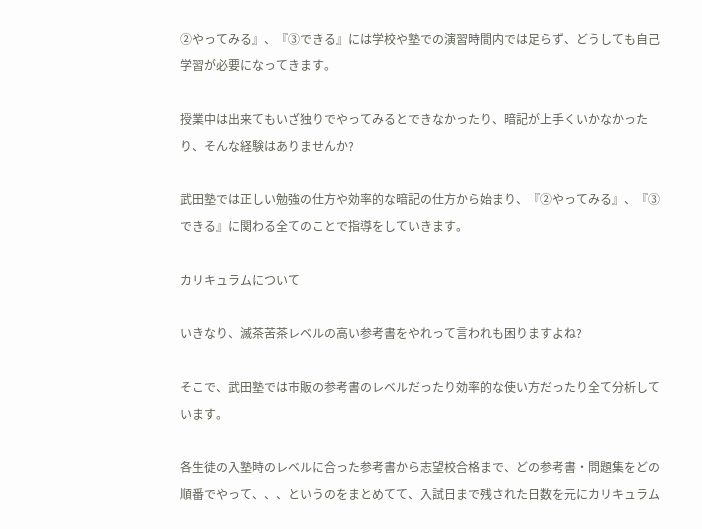②やってみる』、『③できる』には学校や塾での演習時間内では足らず、どうしても自己学習が必要になってきます。

授業中は出来てもいざ独りでやってみるとできなかったり、暗記が上手くいかなかったり、そんな経験はありませんか?

武田塾では正しい勉強の仕方や効率的な暗記の仕方から始まり、『②やってみる』、『③できる』に関わる全てのことで指導をしていきます。

カリキュラムについて

いきなり、滅茶苦茶レベルの高い参考書をやれって言われも困りますよね?

そこで、武田塾では市販の参考書のレベルだったり効率的な使い方だったり全て分析しています。

各生徒の入塾時のレベルに合った参考書から志望校合格まで、どの参考書・問題集をどの順番でやって、、、というのをまとめてて、入試日まで残された日数を元にカリキュラム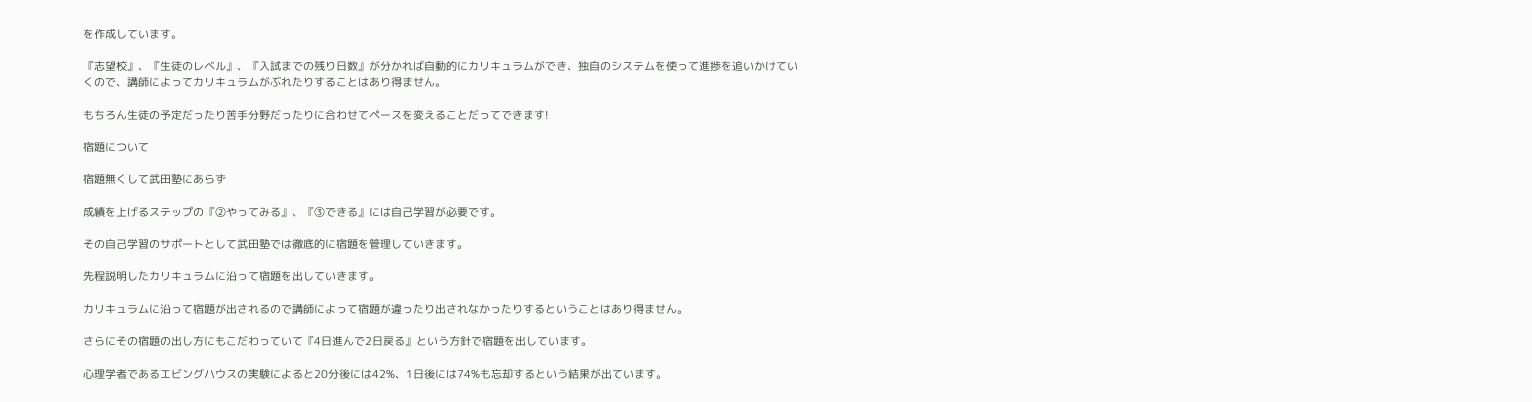を作成しています。

『志望校』、『生徒のレベル』、『入試までの残り日数』が分かれば自動的にカリキュラムができ、独自のシステムを使って進捗を追いかけていくので、講師によってカリキュラムがぶれたりすることはあり得ません。

もちろん生徒の予定だったり苦手分野だったりに合わせてペースを変えることだってできます!

宿題について

宿題無くして武田塾にあらず

成績を上げるステップの『②やってみる』、『③できる』には自己学習が必要です。

その自己学習のサポートとして武田塾では徹底的に宿題を管理していきます。

先程説明したカリキュラムに沿って宿題を出していきます。

カリキュラムに沿って宿題が出されるので講師によって宿題が違ったり出されなかったりするということはあり得ません。

さらにその宿題の出し方にもこだわっていて『4日進んで2日戻る』という方針で宿題を出しています。

心理学者であるエビングハウスの実験によると20分後には42%、1日後には74%も忘却するという結果が出ています。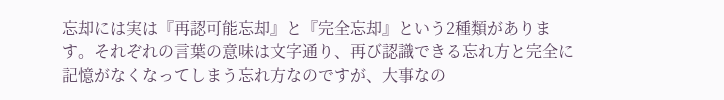忘却には実は『再認可能忘却』と『完全忘却』という2種類があります。それぞれの言葉の意味は文字通り、再び認識できる忘れ方と完全に記憶がなくなってしまう忘れ方なのですが、大事なの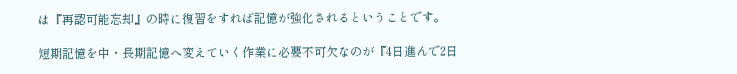は『再認可能忘却』の時に復習をすれば記憶が強化されるということです。

短期記憶を中・長期記憶へ変えていく作業に必要不可欠なのが『4日進んで2日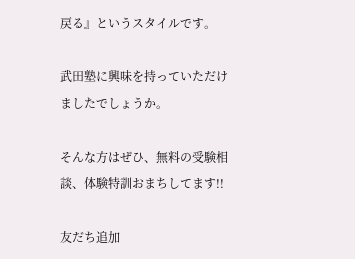戻る』というスタイルです。

武田塾に興味を持っていただけましたでしょうか。

そんな方はぜひ、無料の受験相談、体験特訓おまちしてます!!

友だち追加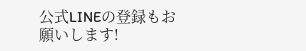公式LINEの登録もお願いします!